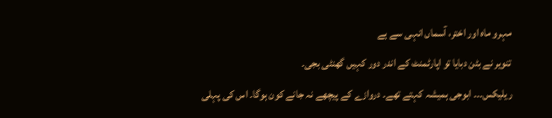مہرو ماہ اور اختر، آسماں انہی سے ہے
تنویر نے بٹن دبایا تو اپارٹمنٹ کے اندر دور کہیں گھنٹی بجی۔
ریلیکس۔۔۔ ابوجی ہمیشہ کہتے تھے۔ دروازے کے پیچھے نہ جانے کون ہوگا۔ اس کی پہلی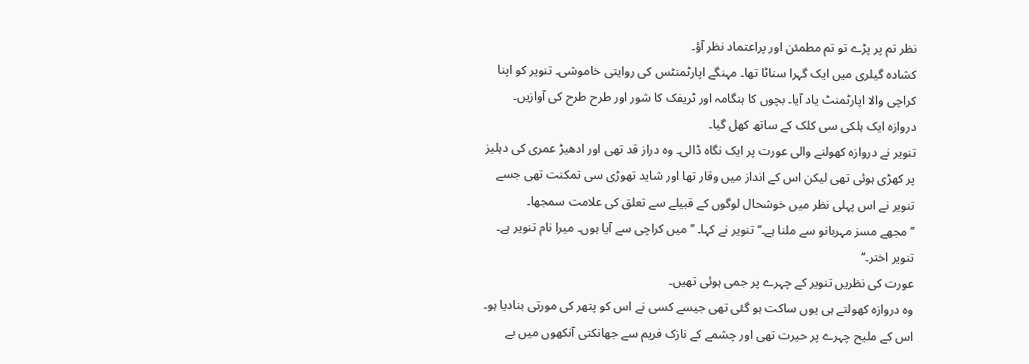نظر تم پر پڑے تو تم مطمئن اور پراعتماد نظر آؤ۔
کشادہ گیلری میں ایک گہرا سناٹا تھا۔ مہنگے اپارٹمنٹس کی روایتی خاموشی۔ تنویر کو اپنا کراچی والا اپارٹمنٹ یاد آیا۔ بچوں کا ہنگامہ اور ٹریفک کا شور اور طرح طرح کی آوازیں۔
دروازہ ایک ہلکی سی کلک کے ساتھ کھل گیا۔
تنویر نے دروازہ کھولنے والی عورت پر ایک نگاہ ڈالی۔ وہ دراز قد تھی اور ادھیڑ عمری کی دہلیز پر کھڑی ہوئی تھی لیکن اس کے انداز میں وقار تھا اور شاید تھوڑی سی تمکنت تھی جسے تنویر نے اس پہلی نظر میں خوشحال لوگوں کے قبیلے سے تعلق کی علامت سمجھا۔
’’مجھے مسز مہربانو سے ملنا ہے۔‘‘ تنویر نے کہا۔ ’’میں کراچی سے آیا ہوں۔ میرا نام تنویر ہے۔ تنویر اختر۔‘‘
عورت کی نظریں تنویر کے چہرے پر جمی ہوئی تھیں۔
وہ دروازہ کھولتے ہی یوں ساکت ہو گئی تھی جیسے کسی نے اس کو پتھر کی مورتی بنادیا ہو۔ اس کے ملیح چہرے پر حیرت تھی اور چشمے کے نازک فریم سے جھانکتی آنکھوں میں بے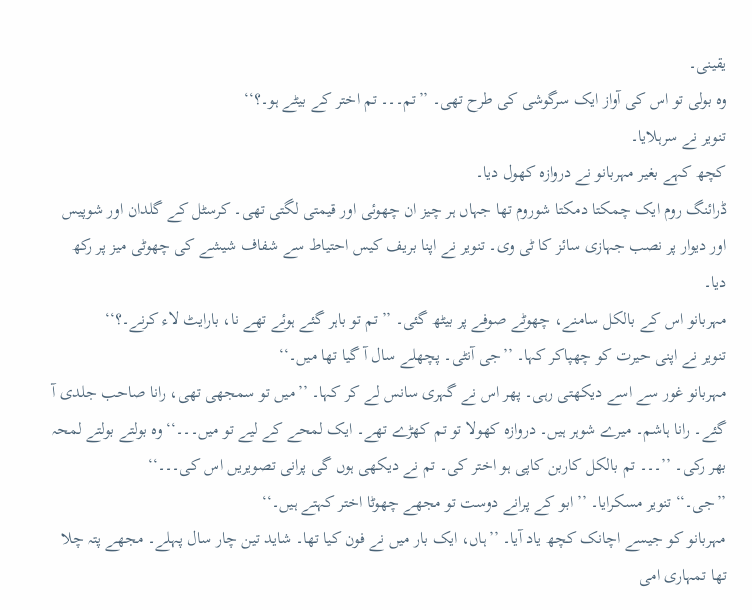یقینی۔
وہ بولی تو اس کی آواز ایک سرگوشی کی طرح تھی۔ ’’تم۔۔۔ تم اختر کے بیٹے ہو۔؟‘‘
تنویر نے سرہلایا۔
کچھ کہے بغیر مہربانو نے دروازہ کھول دیا۔
ڈرائنگ روم ایک چمکتا دمکتا شوروم تھا جہاں ہر چیز ان چھوئی اور قیمتی لگتی تھی۔ کرسٹل کے گلدان اور شوپیس اور دیوار پر نصب جہازی سائز کا ٹی وی۔ تنویر نے اپنا بریف کیس احتیاط سے شفاف شیشے کی چھوٹی میز پر رکھ دیا۔
مہربانو اس کے بالکل سامنے، چھوٹے صوفے پر بیٹھ گئی۔ ’’تم تو باہر گئے ہوئے تھے نا، بارایٹ لاء کرنے۔؟‘‘
تنویر نے اپنی حیرت کو چھپاکر کہا۔ ’’جی آنٹی۔ پچھلے سال آ گیا تھا میں۔‘‘
مہربانو غور سے اسے دیکھتی رہی۔ پھر اس نے گہری سانس لے کر کہا۔ ’’میں تو سمجھی تھی، رانا صاحب جلدی آ گئے۔ رانا ہاشم۔ میرے شوہر ہیں۔ دروازہ کھولا تو تم کھڑے تھے۔ ایک لمحے کے لیے تو میں۔۔۔‘‘ وہ بولتے بولتے لمحہ بھر رکی۔ ’’۔۔۔ تم بالکل کاربن کاپی ہو اختر کی۔ تم نے دیکھی ہوں گی پرانی تصویریں اس کی۔۔۔‘‘
’’جی۔‘‘ تنویر مسکرایا۔ ’’ابو کے پرانے دوست تو مجھے چھوٹا اختر کہتے ہیں۔‘‘
مہربانو کو جیسے اچانک کچھ یاد آیا۔ ’’ہاں، ایک بار میں نے فون کیا تھا۔ شاید تین چار سال پہلے۔ مجھے پتہ چلا تھا تمہاری امی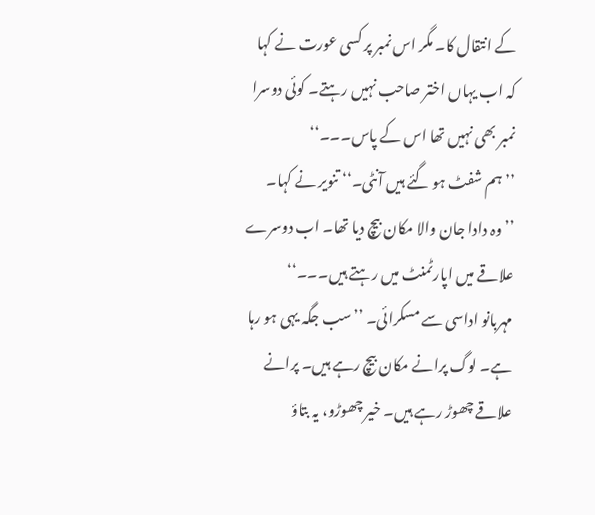کے انتقال کا۔ مگر اس نمبر پر کسی عورت نے کہا کہ اب یہاں اختر صاحب نہیں رہتے۔ کوئی دوسرا نمبر بھی نہیں تھا اس کے پاس۔۔۔‘‘
’’ہم شفٹ ہو گئے ہیں آنٹی۔‘‘ تنویر نے کہا۔ ’’وہ دادا جان والا مکان بیچ دیا تھا۔ اب دوسرے علاقے میں اپارٹمنٹ میں رہتے ہیں۔۔۔‘‘
مہربانو اداسی سے مسکرائی۔ ’’سب جگہ یہی ہو رہا ہے۔ لوگ پرانے مکان بیچ رہے ہیں۔ پرانے علاقے چھوڑ رہے ہیں۔ خیر چھوڑو، یہ بتاؤ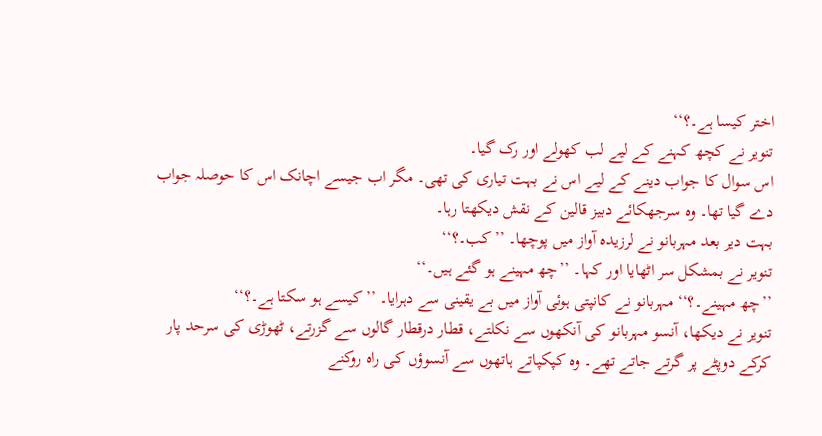اختر کیسا ہے۔؟‘‘
تنویر نے کچھ کہنے کے لیے لب کھولے اور رک گیا۔
اس سوال کا جواب دینے کے لیے اس نے بہت تیاری کی تھی۔ مگر اب جیسے اچانک اس کا حوصلہ جواب دے گیا تھا۔ وہ سرجھکائے دبیز قالین کے نقش دیکھتا رہا۔
بہت دیر بعد مہربانو نے لرزیدہ آواز میں پوچھا۔ ’’کب۔؟‘‘
تنویر نے بمشکل سر اٹھایا اور کہا۔ ’’چھ مہینے ہو گئے ہیں۔‘‘
’’چھ مہینے۔؟‘‘ مہربانو نے کانپتی ہوئی آواز میں بے یقینی سے دہرایا۔ ’’کیسے ہو سکتا ہے۔؟‘‘
تنویر نے دیکھا، آنسو مہربانو کی آنکھوں سے نکلتے، قطار درقطار گالوں سے گزرتے، ٹھوڑی کی سرحد پار کرکے دوپٹے پر گرتے جاتے تھے۔ وہ کپکپاتے ہاتھوں سے آنسوؤں کی راہ روکنے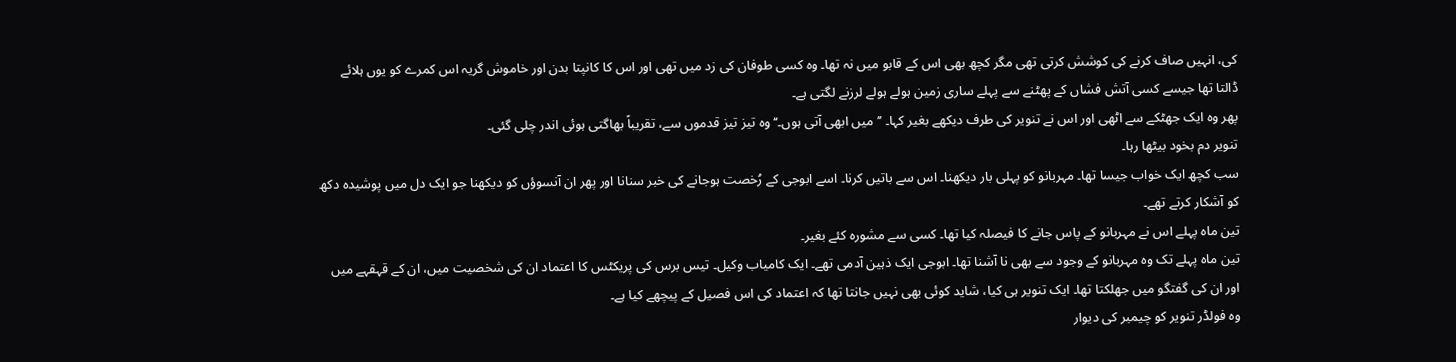کی، انہیں صاف کرنے کی کوشش کرتی تھی مگر کچھ بھی اس کے قابو میں نہ تھا۔ وہ کسی طوفان کی زد میں تھی اور اس کا کانپتا بدن اور خاموش گریہ اس کمرے کو یوں ہلائے ڈالتا تھا جیسے کسی آتش فشاں کے پھٹنے سے پہلے ساری زمین ہولے ہولے لرزنے لگتی ہے۔
پھر وہ ایک جھٹکے سے اٹھی اور اس نے تنویر کی طرف دیکھے بغیر کہا۔ ’’میں ابھی آتی ہوں۔‘‘ وہ تیز تیز قدموں سے، تقریباً بھاگتی ہوئی اندر چلی گئی۔
تنویر دم بخود بیٹھا رہا۔
سب کچھ ایک خواب جیسا تھا۔ مہربانو کو پہلی بار دیکھنا۔ اس سے باتیں کرنا۔ اسے ابوجی کے رُخصت ہوجانے کی خبر سنانا اور پھر ان آنسوؤں کو دیکھنا جو ایک دل میں پوشیدہ دکھ کو آشکار کرتے تھے۔
تین ماہ پہلے اس نے مہربانو کے پاس جانے کا فیصلہ کیا تھا۔ کسی سے مشورہ کئے بغیر۔
تین ماہ پہلے تک وہ مہربانو کے وجود سے بھی نا آشنا تھا۔ ابوجی ایک ذہین آدمی تھے۔ ایک کامیاب وکیل۔ تیس برس کی پریکٹس کا اعتماد ان کی شخصیت میں، ان کے قہقہے میں اور ان کی گفتگو میں جھلکتا تھا۔ ایک تنویر ہی کیا، شاید کوئی بھی نہیں جانتا تھا کہ اعتماد کی اس فصیل کے پیچھے کیا ہے۔
وہ فولڈر تنویر کو چیمبر کی دیوار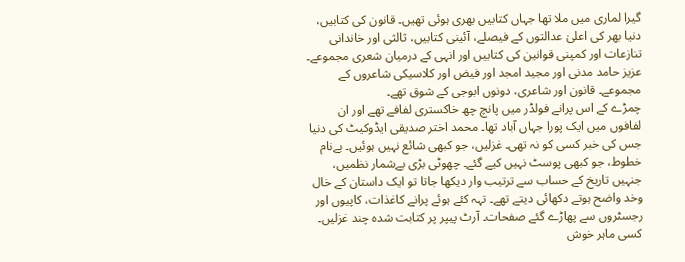گیرا لماری میں ملا تھا جہاں کتابیں بھری ہوئی تھیں۔ قانون کی کتابیں، دنیا بھر کی اعلیٰ عدالتوں کے فیصلے، آئینی کتابیں، ثالثی اور خاندانی تنازعات اور کمپنی قوانین کی کتابیں اور انہی کے درمیان شعری مجموعے۔ عزیز حامد مدنی اور مجید امجد اور فیض اور کلاسیکی شاعروں کے مجموعے۔ قانون اور شاعری، دونوں ابوجی کے شوق تھے۔
چمڑے کے اس پرانے فولڈر میں پانچ چھ خاکستری لفافے تھے اور ان لفافوں میں ایک پورا جہاں آباد تھا۔ محمد اختر صدیقی ایڈوکیٹ کی دنیا جس کی خبر کسی کو نہ تھی۔ غزلیں، جو کبھی شائع نہیں ہوئیں۔ بےنام خطوط، جو کبھی پوسٹ نہیں کیے گئے۔ چھوٹی بڑی بےشمار نظمیں، جنہیں تاریخ کے حساب سے ترتیب وار دیکھا جاتا تو ایک داستان کے خال وخد واضح ہوتے دکھائی دیتے تھے۔ تہہ کئے ہوئے پرانے کاغذات، کاپیوں اور رجسٹروں سے پھاڑے گئے صفحات۔ آرٹ پیپر پر کتابت شدہ چند غزلیں۔ کسی ماہر خوش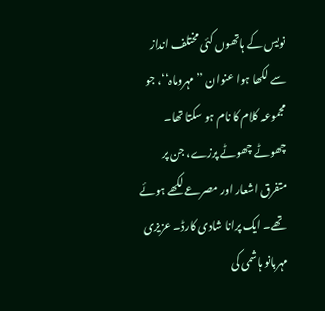نویس کے ہاتھوں کئی مختلف انداز سے لکھا ہوا عنوان ’’مہروماہ‘‘، جو مجموعہ کلام کا نام ہو سکتا تھا۔ چھوٹے چھوٹے پرزے، جن پر متفرق اشعار اور مصرعے لکھے ہوئے تھے۔ ایک پرانا شادی کارڈ۔ عزیزی مہربانو ہاشمی کی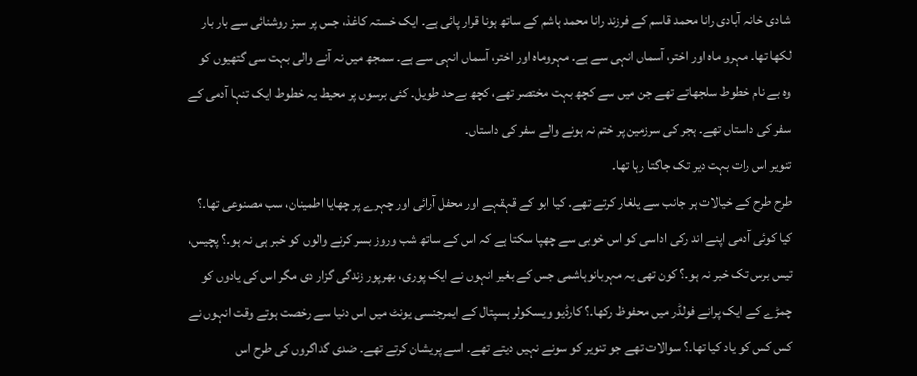شادی خانہ آبادی رانا محمد قاسم کے فرزند رانا محمد ہاشم کے ساتھ ہونا قرار پائی ہے۔ ایک خستہ کاغذ، جس پر سبز روشنائی سے بار بار لکھا تھا۔ مہرو ماہ اور اختر، آسماں انہی سے ہے۔ مہروماہ اور اختر، آسماں انہی سے ہے۔ سمجھ میں نہ آنے والی بہت سی گتھیوں کو وہ بے نام خطوط سلجھاتے تھے جن میں سے کچھ بہت مختصر تھے، کچھ بےحد طویل۔ کئی برسوں پر محیط یہ خطوط ایک تنہا آدمی کے سفر کی داستاں تھے۔ ہجر کی سرزمین پر ختم نہ ہونے والے سفر کی داستاں۔
تنویر اس رات بہت دیر تک جاگتا رہا تھا۔
طرح طرح کے خیالات ہر جانب سے یلغار کرتے تھے۔ کیا ابو کے قہقہے اور محفل آرائی اور چہرے پر چھایا اطمینان، سب مصنوعی تھا۔؟ کیا کوئی آدمی اپنے اند رکی اداسی کو اس خوبی سے چھپا سکتا ہے کہ اس کے ساتھ شب وروز بسر کرنے والوں کو خبر ہی نہ ہو۔؟ پچیس، تیس برس تک خبر نہ ہو۔؟ کون تھی یہ مہربانوہاشمی جس کے بغیر انہوں نے ایک پوری، بھرپور زندگی گزار دی مگر اس کی یادوں کو چمڑے کے ایک پرانے فولڈر میں محفوظ رکھا۔؟ کارڈیو ویسکولر ہسپتال کے ایمرجنسی یونٹ میں اس دنیا سے رخصت ہوتے وقت انہوں نے کس کس کو یاد کیا تھا۔؟ سوالات تھے جو تنویر کو سونے نہیں دیتے تھے۔ اسے پریشان کرتے تھے۔ ضدی گداگروں کی طرح اس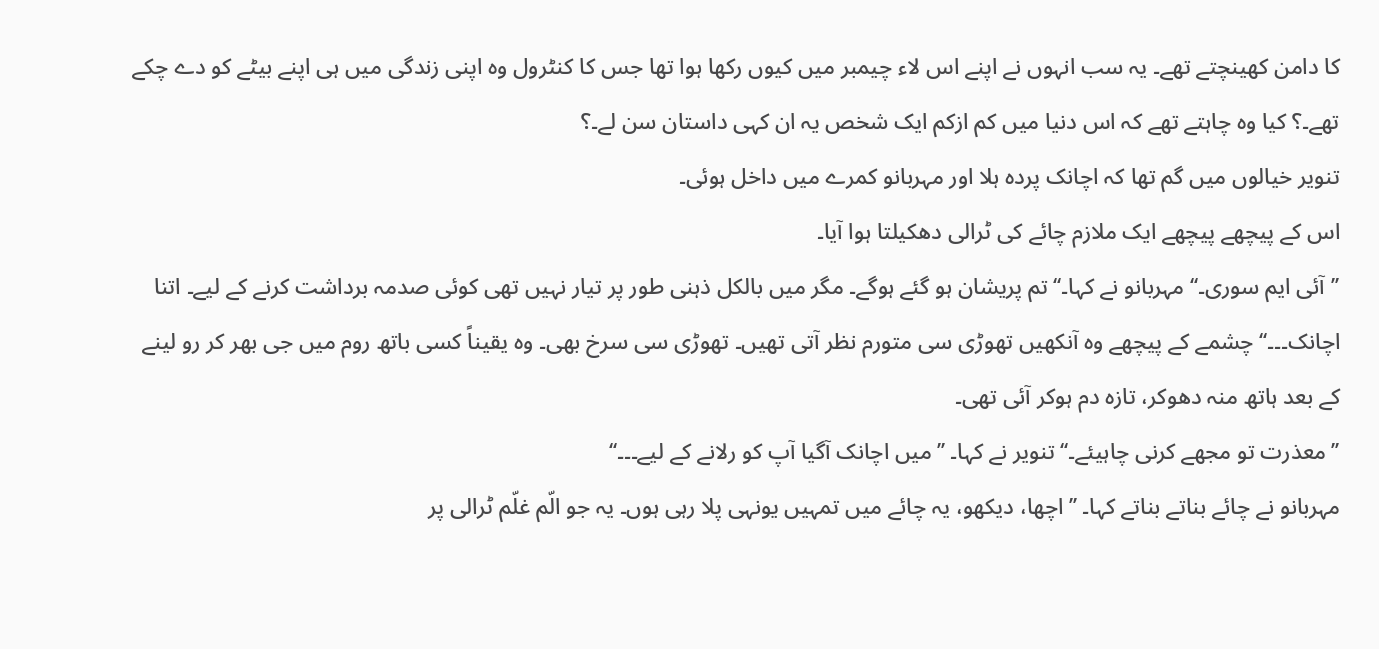کا دامن کھینچتے تھے۔ یہ سب انہوں نے اپنے اس لاء چیمبر میں کیوں رکھا ہوا تھا جس کا کنٹرول وہ اپنی زندگی میں ہی اپنے بیٹے کو دے چکے تھے۔؟ کیا وہ چاہتے تھے کہ اس دنیا میں کم ازکم ایک شخص یہ ان کہی داستان سن لے۔؟
تنویر خیالوں میں گم تھا کہ اچانک پردہ ہلا اور مہربانو کمرے میں داخل ہوئی۔
اس کے پیچھے پیچھے ایک ملازم چائے کی ٹرالی دھکیلتا ہوا آیا۔
’’آئی ایم سوری۔‘‘ مہربانو نے کہا۔‘‘ تم پریشان ہو گئے ہوگے۔ مگر میں بالکل ذہنی طور پر تیار نہیں تھی کوئی صدمہ برداشت کرنے کے لیے۔ اتنا اچانک۔۔۔‘‘ چشمے کے پیچھے وہ آنکھیں تھوڑی سی متورم نظر آتی تھیں۔ تھوڑی سی سرخ بھی۔ وہ یقیناً کسی باتھ روم میں جی بھر کر رو لینے کے بعد ہاتھ منہ دھوکر، تازہ دم ہوکر آئی تھی۔
’’معذرت تو مجھے کرنی چاہیئے۔‘‘ تنویر نے کہا۔ ’’میں اچانک آگیا آپ کو رلانے کے لیے۔۔۔‘‘
مہربانو نے چائے بناتے بناتے کہا۔ ’’اچھا، دیکھو، یہ چائے میں تمہیں یونہی پلا رہی ہوں۔ یہ جو الّم غلّم ٹرالی پر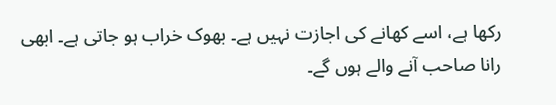رکھا ہے، اسے کھانے کی اجازت نہیں ہے۔ بھوک خراب ہو جاتی ہے۔ ابھی رانا صاحب آنے والے ہوں گے۔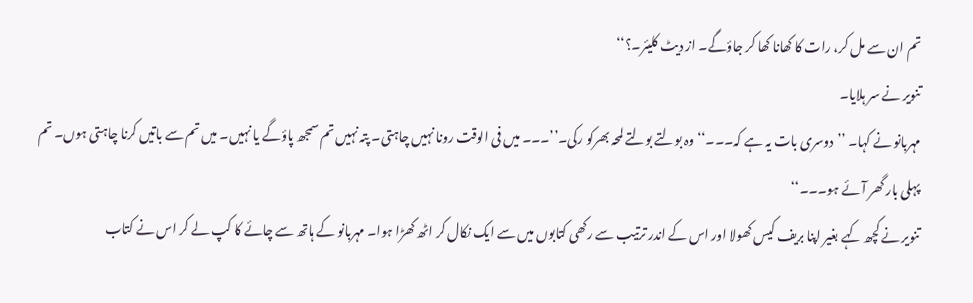تم ان سے مل کر، رات کا کھانا کھا کر جاؤگے۔ از دیٹ کلیئر۔؟‘‘
تنویر نے سر ہلایا۔
مہربانو نے کہا۔ ’’دوسری بات یہ ہے کہ۔۔۔‘‘ وہ بولتے بولتے لمحہ بھرکو رکی۔’’۔۔۔ میں فی الوقت رونا نہیں چاہتی۔ پتہ نہیں تم سمجھ پاؤگے یا نہیں۔ میں تم سے باتیں کرنا چاہتی ہوں۔ تم پہلی بار گھر آئے ہو۔۔۔‘‘
تنویر نے کچھ کہے بغیر اپنا بریف کیس کھولا اور اس کے اندر ترتیب سے رکھی کتابوں میں سے ایک نکال کر اٹھ کھڑا ہوا۔ مہربانو کے ہاتھ سے چائے کا کپ لے کر اس نے کتاب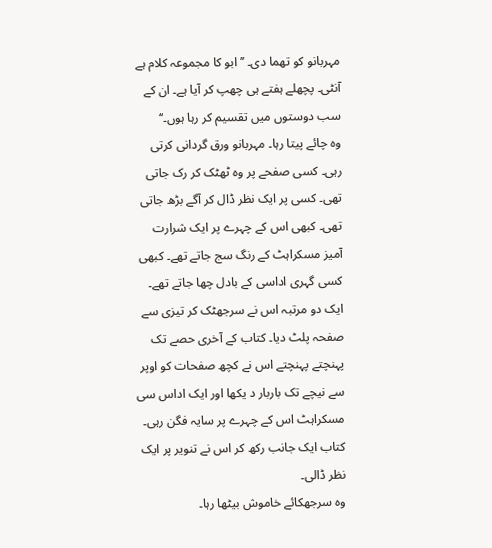مہربانو کو تھما دی۔ ’’ابو کا مجموعہ کلام ہے آنٹی۔ پچھلے ہفتے ہی چھپ کر آیا ہے۔ ان کے سب دوستوں میں تقسیم کر رہا ہوں۔‘‘
وہ چائے پیتا رہا۔ مہربانو ورق گردانی کرتی رہی۔ کسی صفحے پر وہ ٹھٹک کر رک جاتی تھی۔ کسی پر ایک نظر ڈال کر آگے بڑھ جاتی تھی۔ کبھی اس کے چہرے پر ایک شرارت آمیز مسکراہٹ کے رنگ سج جاتے تھے۔ کبھی کسی گہری اداسی کے بادل چھا جاتے تھے۔ ایک دو مرتبہ اس نے سرجھٹک کر تیزی سے صفحہ پلٹ دیا۔ کتاب کے آخری حصے تک پہنچتے پہنچتے اس نے کچھ صفحات کو اوپر سے نیچے تک باربار د یکھا اور ایک اداس سی مسکراہٹ اس کے چہرے پر سایہ فگن رہی۔
کتاب ایک جانب رکھ کر اس نے تنویر پر ایک نظر ڈالی۔
وہ سرجھکائے خاموش بیٹھا رہا۔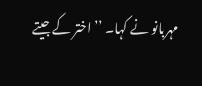مہربانو نے کہا۔ ’’اختر کے جیتے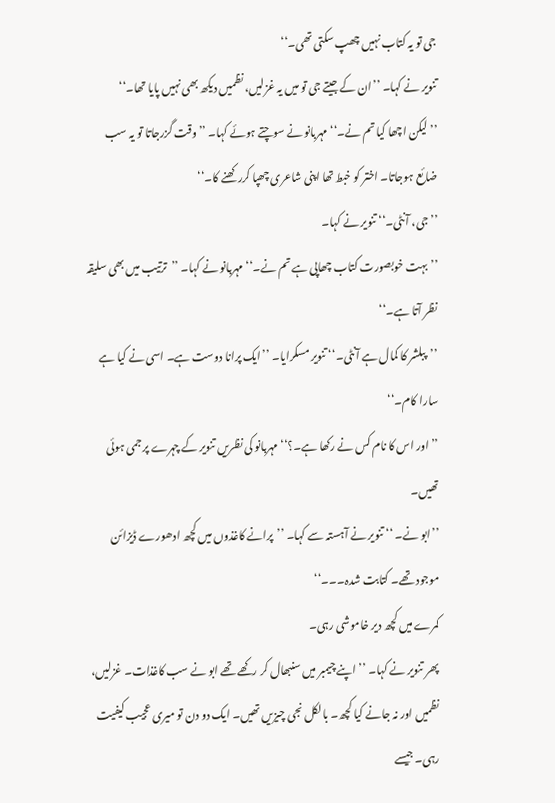جی تو یہ کتاب نہیں چھپ سکتی تھی۔‘‘
تنویر نے کہا۔ ’’ان کے جیتے جی تو میں یہ غزلیں، نظمیں دیکھ بھی نہیں پایا تھا۔‘‘
’’لیکن اچھا کیا تم نے۔‘‘ مہربانو نے سوچتے ہوئے کہا۔ ’’وقت گزرجاتا تو یہ سب ضائع ہوجاتا۔ اختر کو خبط تھا اپنی شاعری چھپا کررکھنے کا۔‘‘
’’جی، آنٹی۔‘‘ تنویر نے کہا۔
’’بہت خوبصورت کتاب چھاپی ہے تم نے۔‘‘ مہربانو نے کہا۔ ’’ترتیب میں بھی سلیقہ نظر آتا ہے۔‘‘
’’پبلشر کا کمال ہے آنٹی۔‘‘ تنویر مسکرایا۔ ’’ایک پرانا دوست ہے۔ اسی نے کیا ہے سارا کام۔‘‘
’’اور اس کا نام کس نے رکھا ہے۔؟‘‘ مہربانو کی نظریں تنویر کے چہرے پر جمی ہوئی تھیں۔
’’ابو نے۔ ‘‘ تنویر نے آہستہ سے کہا۔ ’’پرانے کاغذوں میں کچھ ادھورے ڈیزائن موجود تھے۔ کتابت شدہ۔۔۔‘‘
کمرے میں کچھ دیر خاموشی رہی۔
پھر تنویر نے کہا۔ ’’اپنے چیمبر میں سنبھال کر رکھے تھے ابو نے سب کاغذات۔ غزلیں، نظمیں اور نہ جانے کیا کچھ۔ بالکل نجی چیزیں تھیں۔ ایک دو دن تو میری عجیب کیفیت رہی۔ جیسے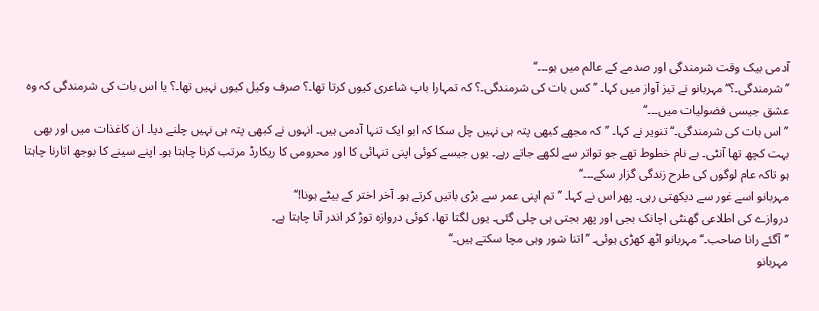آدمی بیک وقت شرمندگی اور صدمے کے عالم میں ہو۔۔۔‘‘
’’شرمندگی۔؟‘‘ مہربانو نے تیز آواز میں کہا۔ ’’کس بات کی شرمندگی۔؟ کہ تمہارا باپ شاعری کیوں کرتا تھا۔؟ صرف وکیل کیوں نہیں تھا۔؟ یا اس بات کی شرمندگی کہ وہ عشق جیسی فضولیات میں۔۔۔‘‘
’’اس بات کی شرمندگی۔‘‘ تنویر نے کہا۔ ’’کہ مجھے کبھی پتہ ہی نہیں چل سکا کہ ابو ایک تنہا آدمی ہیں۔ انہوں نے کبھی پتہ ہی نہیں چلنے دیا۔ ان کاغذات میں اور بھی بہت کچھ تھا آنٹی۔ بے نام خطوط تھے جو تواتر سے لکھے جاتے رہے۔ یوں جیسے کوئی اپنی تنہائی کا اور محرومی کا ریکارڈ مرتب کرنا چاہتا ہو۔ اپنے سینے کا بوجھ اتارنا چاہتا ہو تاکہ عام لوگوں کی طرح زندگی گزار سکے۔۔۔‘‘
مہربانو اسے غور سے دیکھتی رہی۔ پھر اس نے کہا۔ ’’تم اپنی عمر سے بڑی باتیں کرتے ہو۔ آخر اختر کے بیٹے ہونا!‘‘
دروازے کی اطلاعی گھنٹی اچانک بجی اور پھر بجتی ہی چلی گئی۔ یوں لگتا تھا، کوئی دروازہ توڑ کر اندر آنا چاہتا ہے۔
’’آگئے رانا صاحب۔‘‘ مہربانو اٹھ کھڑی ہوئی۔ ’’اتنا شور وہی مچا سکتے ہیں۔‘‘
مہربانو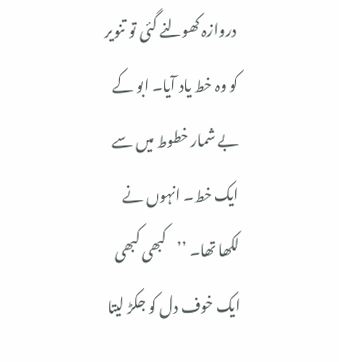دروازہ کھولنے گئی تو تنویر کو وہ خط یاد آیا۔ ابو کے بے شمار خطوط میں سے ایک خط۔ انہوں نے لکھا تھا۔ ’’کبھی کبھی ایک خوف دل کو جکڑ لیتا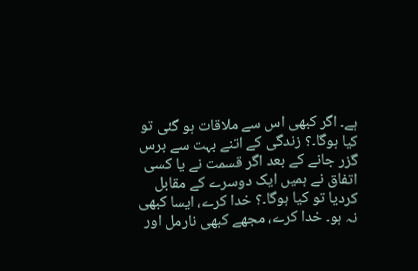ہے۔ اگر کبھی اس سے ملاقات ہو گئی تو کیا ہوگا۔؟ زندگی کے اتنے بہت سے برس گزر جانے کے بعد اگر قسمت نے یا کسی اتفاق نے ہمیں ایک دوسرے کے مقابل کردیا تو کیا ہوگا۔؟ خدا کرے، ایسا کبھی نہ ہو۔ خدا کرے، مجھے کبھی نارمل اور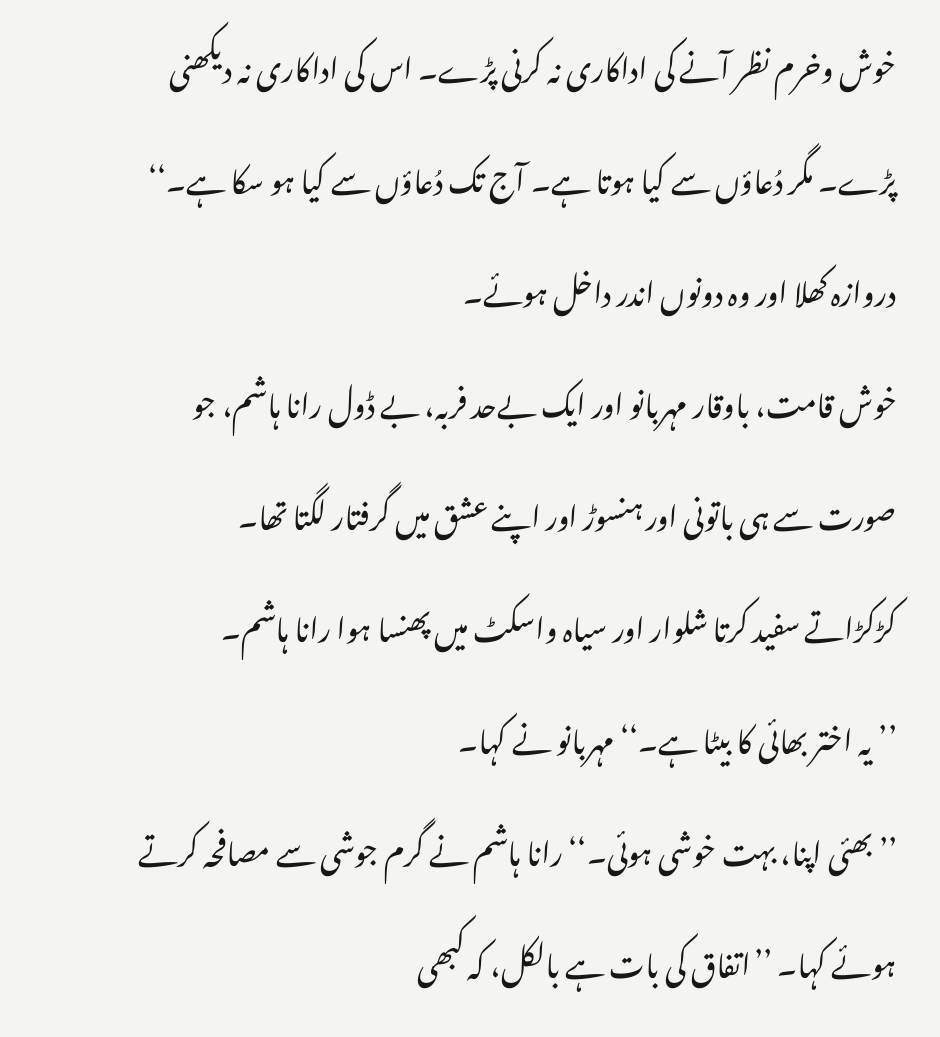خوش وخرم نظر آنے کی اداکاری نہ کرنی پڑے۔ اس کی اداکاری نہ دیکھنی پڑے۔ مگر دُعاؤں سے کیا ہوتا ہے۔ آج تک دُعاؤں سے کیا ہو سکا ہے۔‘‘
دروازہ کھلا اور وہ دونوں اندر داخل ہوئے۔
خوش قامت، باوقار مہربانو اور ایک بےحد فربہ، بے ڈول رانا ہاشم، جو صورت سے ہی باتونی اور ہنسوڑ اور اپنے عشق میں گرفتار لگتا تھا۔ کڑکڑاتے سفید کرتا شلوار اور سیاہ واسکٹ میں پھنسا ہوا رانا ہاشم۔
’’یہ اختر بھائی کا بیٹا ہے۔‘‘ مہربانو نے کہا۔
’’بھئی اپنا، بہت خوشی ہوئی۔‘‘ رانا ہاشم نے گرم جوشی سے مصافحہ کرتے ہوئے کہا۔ ’’اتفاق کی بات ہے بالکل، کہ کبھی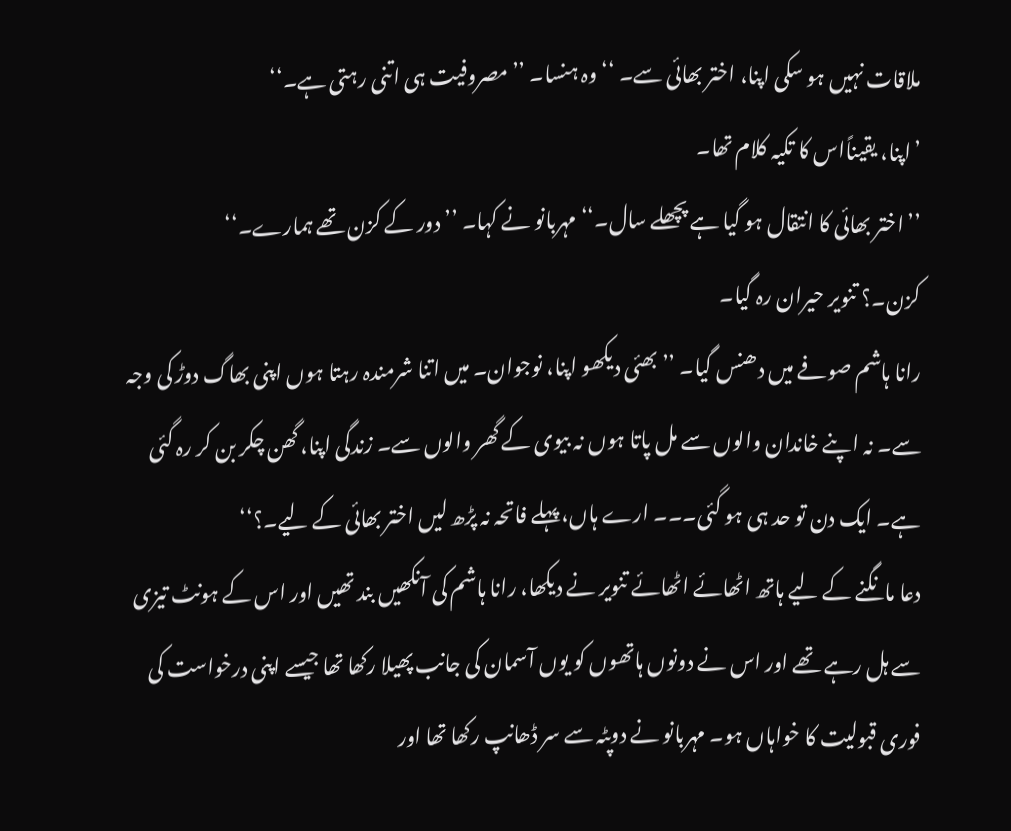ملاقات نہیں ہو سکی اپنا، اختر بھائی سے۔ ‘‘ وہ ہنسا۔ ’’مصروفیت ہی اتنی رہتی ہے۔‘‘
’اپنا، یقیناًاس کا تکیہ کلام تھا۔
’’اختر بھائی کا انتقال ہو گیا ہے پچھلے سال۔‘‘ مہربانو نے کہا۔ ’’دور کے کزن تھے ہمارے۔‘‘
کزن۔؟ تنویر حیران رہ گیا۔
رانا ہاشم صوفے میں دھنس گیا۔ ’’بھئی دیکھو اپنا، نوجوان۔ میں اتنا شرمندہ رہتا ہوں اپنی بھاگ دوڑ کی وجہ سے۔ نہ اپنے خاندان والوں سے مل پاتا ہوں نہ بیوی کے گھر والوں سے۔ زندگی اپنا، گھن چکر بن کر رہ گئی ہے۔ ایک دن تو حد ہی ہو گئی۔۔۔ ارے ہاں، پہلے فاتحہ نہ پڑھ لیں اختر بھائی کے لیے۔؟‘‘
دعا مانگنے کے لیے ہاتھ اٹھائے اٹھائے تنویر نے دیکھا، رانا ہاشم کی آنکھیں بند تھیں اور اس کے ہونٹ تیزی سے ہل رہے تھے اور اس نے دونوں ہاتھوں کو یوں آسمان کی جانب پھیلا رکھا تھا جیسے اپنی درخواست کی فوری قبولیت کا خواہاں ہو۔ مہربانو نے دوپٹہ سے سر ڈھانپ رکھا تھا اور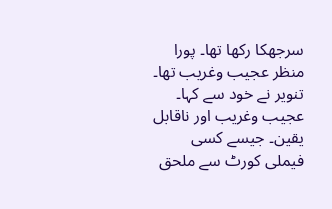سرجھکا رکھا تھا۔ پورا منظر عجیب وغریب تھا۔ تنویر نے خود سے کہا۔ عجیب وغریب اور ناقابل یقین۔ جیسے کسی فیملی کورٹ سے ملحق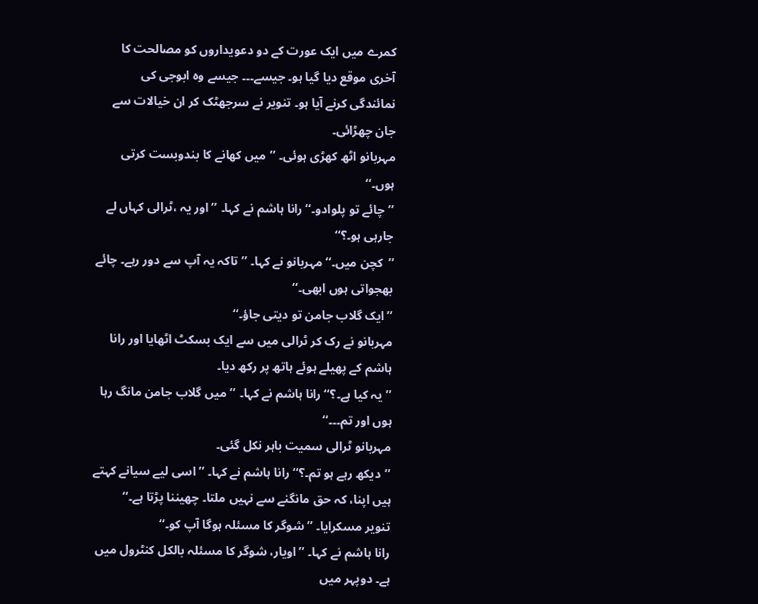کمرے میں ایک عورت کے دو دعویداروں کو مصالحت کا آخری موقع دیا گیا ہو۔ جیسے۔۔۔ جیسے وہ ابوجی کی نمائندگی کرنے آیا ہو۔ تنویر نے سرجھٹک کر ان خیالات سے جان چھڑائی۔
مہربانو اٹھ کھڑی ہوئی۔ ’’میں کھانے کا بندوبست کرتی ہوں۔‘‘
’’چائے تو پلوادو۔‘‘ رانا ہاشم نے کہا۔ ’’اور یہ ،ٹرالی کہاں لے جارہی ہو۔؟‘‘
’’کچن میں۔‘‘ مہربانو نے کہا۔ ’’تاکہ یہ آپ سے دور رہے۔ چائے بھجواتی ہوں ابھی۔‘‘
’’ایک گلاب جامن تو دیتی جاؤ۔‘‘
مہربانو نے رک کر ٹرالی میں سے ایک بسکٹ اٹھایا اور رانا ہاشم کے پھیلے ہوئے ہاتھ پر رکھ دیا۔
’’یہ کیا ہے۔؟‘‘ رانا ہاشم نے کہا۔ ’’میں گلاب جامن مانگ رہا ہوں اور تم۔۔۔‘‘
مہربانو ٹرالی سمیت باہر نکل گئی۔
’’دیکھ رہے ہو تم۔؟‘‘ رانا ہاشم نے کہا۔ ’’اسی لیے سیانے کہتے ہیں اپنا، کہ حق مانگنے سے نہیں ملتا۔ چھیننا پڑتا ہے۔‘‘
تنویر مسکرایا۔ ’’شوگر کا مسئلہ ہوگا آپ کو۔‘‘
رانا ہاشم نے کہا۔ ’’اویار، شوگر کا مسئلہ بالکل کنٹرول میں ہے۔ دوپہر میں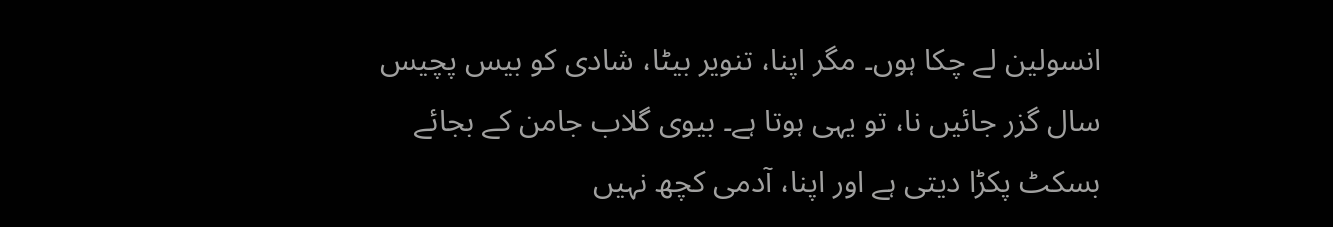انسولین لے چکا ہوں۔ مگر اپنا، تنویر بیٹا، شادی کو بیس پچیس سال گزر جائیں نا، تو یہی ہوتا ہے۔ بیوی گلاب جامن کے بجائے بسکٹ پکڑا دیتی ہے اور اپنا، آدمی کچھ نہیں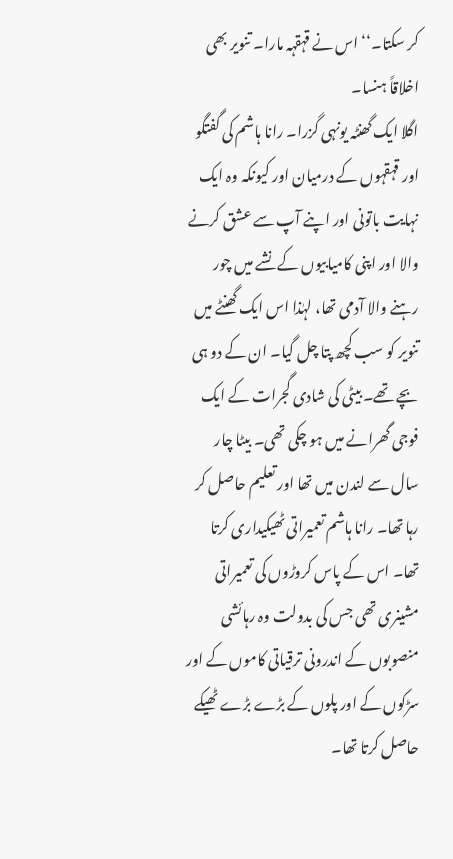کر سکتا۔‘‘ اس نے قہقہہ مارا۔ تنویر بھی اخلاقاً ہنسا۔
اگلا ایک گھنٹہ یونہی گزرا۔ رانا ہاشم کی گفتگو اور قہقہوں کے درمیان اور کیونکہ وہ ایک نہایت باتونی اور اپنے آپ سے عشق کرنے والا اور اپنی کامیابیوں کے نشے میں چور رہنے والا آدمی تھا، لہٰذا اس ایک گھنٹے میں تنویر کو سب کچھ پتا چل گیا۔ ان کے دو ہی بچے تھے۔ بیٹی کی شادی گجرات کے ایک فوجی گھرانے میں ہو چکی تھی۔ بیٹا چار سال سے لندن میں تھا اور تعلیم حاصل کر رہا تھا۔ رانا ہاشم تعمیراتی ٹھیکیداری کرتا تھا۔ اس کے پاس کروڑوں کی تعمیراتی مشینری تھی جس کی بدولت وہ رہائشی منصوبوں کے اندرونی ترقیاتی کاموں کے اور سڑکوں کے اور پلوں کے بڑے بڑے ٹھیکے حاصل کرتا تھا۔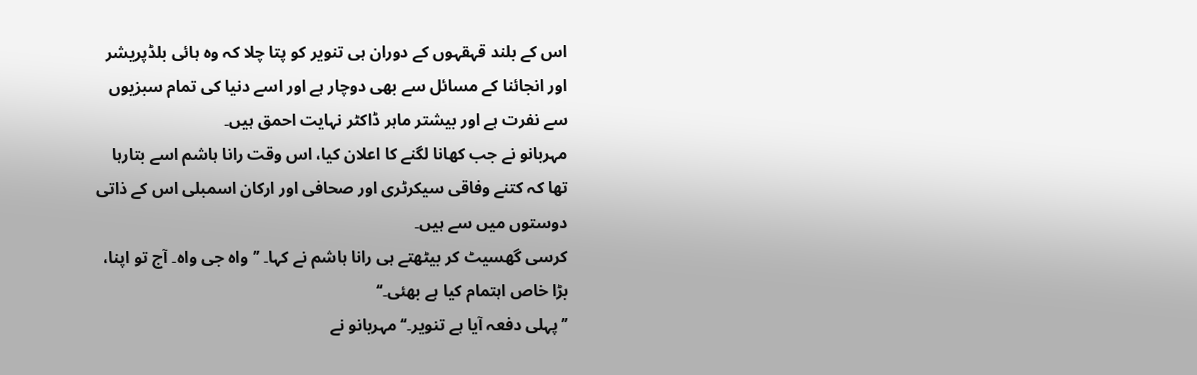اس کے بلند قہقہوں کے دوران ہی تنویر کو پتا چلا کہ وہ ہائی بلڈپریشر اور انجائنا کے مسائل سے بھی دوچار ہے اور اسے دنیا کی تمام سبزیوں سے نفرت ہے اور بیشتر ماہر ڈاکٹر نہایت احمق ہیں۔
مہربانو نے جب کھانا لگنے کا اعلان کیا، اس وقت رانا ہاشم اسے بتارہا تھا کہ کتنے وفاقی سیکرٹری اور صحافی اور ارکان اسمبلی اس کے ذاتی دوستوں میں سے ہیں۔
کرسی گھسیٹ کر بیٹھتے ہی رانا ہاشم نے کہا۔ ’’واہ جی واہ۔ آج تو اپنا، بڑا خاص اہتمام کیا ہے بھئی۔‘‘
’’پہلی دفعہ آیا ہے تنویر۔‘‘ مہربانو نے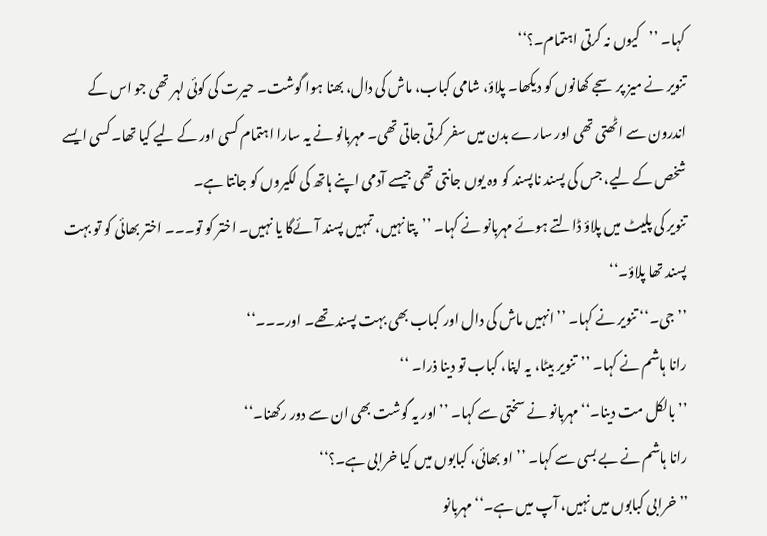کہا۔ ’’کیوں نہ کرتی اہتمام۔؟‘‘
تنویر نے میز پر سجے کھانوں کو دیکھا۔ پلاؤ، شامی کباب، ماش کی دال، بھنا ہوا گوشت۔ حیرت کی کوئی لہر تھی جو اس کے اندرون سے اٹھتی تھی اور سارے بدن میں سفر کرتی جاتی تھی۔ مہربانو نے یہ سارا اہتمام کسی اور کے لیے کیا تھا۔ کسی ایسے شخص کے لیے، جس کی پسند ناپسند کو وہ یوں جانتی تھی جیسے آدمی اپنے ہاتھ کی لکیروں کو جانتا ہے۔
تنویر کی پلیٹ میں پلاؤ ڈالتے ہوئے مہربانو نے کہا۔ ’’پتا نہیں، تمہیں پسند آئےگا یا نہیں۔ اختر کو تو۔۔۔ اختر بھائی کو تو بہت پسند تھا پلاؤ۔‘‘
’’جی۔‘‘ تنویر نے کہا۔ ’’انہیں ماش کی دال اور کباب بھی بہت پسند تھے۔ اور۔۔۔‘‘
رانا ہاشم نے کہا۔ ’’تنویر بیٹا، یہ اپنا، کباب تو دینا ذرا۔ ‘‘
’’بالکل مت دینا۔‘‘ مہربانو نے سختی سے کہا۔ ’’اور یہ گوشت بھی ان سے دور رکھنا۔‘‘
رانا ہاشم نے بے بسی سے کہا۔ ’’او بھائی، کبابوں میں کیا خرابی ہے۔؟‘‘
’’خرابی کبابوں میں نہیں، آپ میں ہے۔‘‘ مہربانو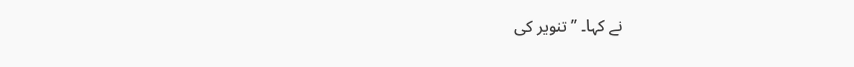نے کہا۔ ’’تنویر کی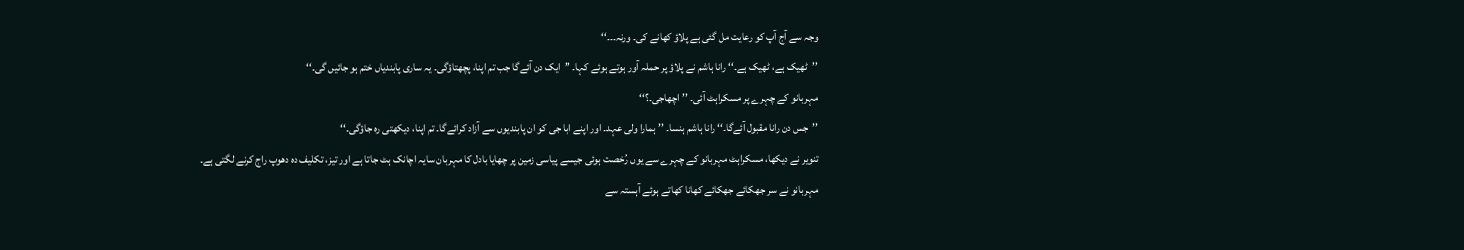وجہ سے آج آپ کو رعایت مل گئی ہے پلاؤ کھانے کی۔ ورنہ۔۔۔‘‘
’’ٹھیک ہے، ٹھیک ہے۔‘‘ رانا ہاشم نے پلاؤ پر حملہ آور ہوتے ہوئے کہا۔ ’’ایک دن آئےگا جب تم اپنا، پچھتاؤگی۔ یہ ساری پابندیاں ختم ہو جائیں گی۔‘‘
مہربانو کے چہرے پر مسکراہٹ آئی۔ ’’اچھاجی۔؟‘‘
’’جس دن رانا مقبول آئےگا۔‘‘ رانا ہاشم ہنسا۔ ’’ہمارا ولی عہد۔ اور اپنے ابا جی کو ان پابندیوں سے آزاد کرائےگا۔ تم اپنا، دیکھتی رہ جاؤگی۔‘‘
تنویر نے دیکھا، مسکراہٹ مہربانو کے چہرے سے یوں رُخصت ہوئی جیسے پیاسی زمین پر چھایا بادل کا مہربان سایہ اچانک ہٹ جاتا ہے اور تیز، تکلیف دہ دھوپ راج کرنے لگتی ہے۔
مہربانو نے سر جھکائے جھکائے کھانا کھاتے ہوئے آہستہ سے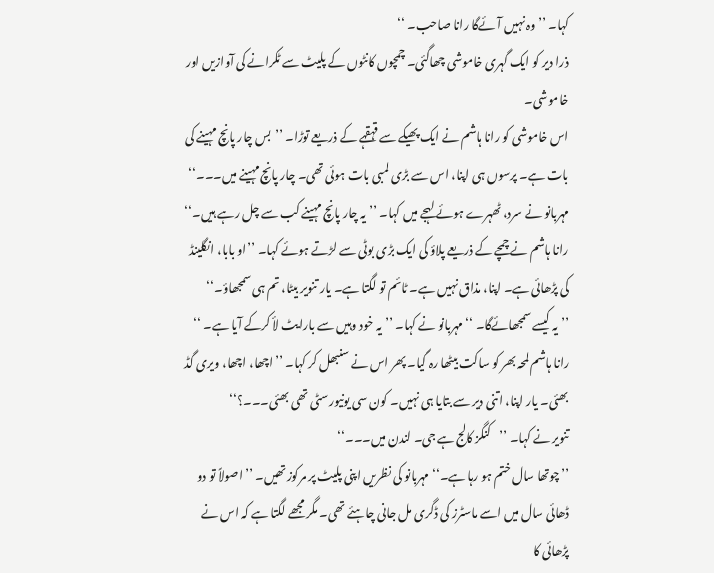کہا۔ ’’وہ نہیں آئےگا رانا صاحب۔ ‘‘
ذرا دیر کو ایک گہری خاموشی چھاگئی۔ چمچوں کانٹوں کے پلیٹ سے ٹکرانے کی آوازیں اور خاموشی۔
اس خاموشی کو رانا ہاشم نے ایک پھیکے سے قہقہے کے ذریعے توڑا۔ ’’بس چار پانچ مہینے کی بات ہے۔ پرسوں ہی اپنا، اس سے بڑی لمبی بات ہوئی تھی۔ چار پانچ مہینے میں۔۔۔‘‘
مہربانو نے سرد، ٹھہرے ہوئے لہجے میں کہا۔ ’’یہ چار پانچ مہینے کب سے چل رہے ہیں۔‘‘
رانا ہاشم نے چمچے کے ذریعے پلاؤ کی ایک بڑی بوٹی سے لڑتے ہوئے کہا۔ ’’او بابا، انگلینڈ کی پڑھائی ہے۔ اپنا، مذاق نہیں ہے۔ ٹائم تو لگتا ہے۔ یار تنویر بیٹا، تم ہی سمجھاؤ۔‘‘
’’یہ کیسے سمجھائےگا۔ ‘‘ مہربانو نے کہا۔ ’’یہ خود وہیں سے بارایٹ لأ کرکے آیا ہے۔ ‘‘
رانا ہاشم لمحہ بھر کو ساکت بیٹھا رہ گیا۔ پھر اس نے سنبھل کر کہا۔ ’’اچھا، اچھا، ویری گڈ بھئی۔ یار اپنا، اتنی دیر سے بتایا ہی نہیں۔ کون سی یونیورسٹی تھی بھئی۔۔۔؟‘‘
تنویر نے کہا۔ ’’کنگز کالج ہے جی۔ لندن میں۔۔۔‘‘
’’چوتھا سال ختم ہو رہا ہے۔‘‘ مہربانو کی نظریں اپنی پلیٹ پر مرکوز تھیں۔ ’’اصولاً تو دو ڈھائی سال میں اسے ماسٹرز کی ڈگری مل جانی چاہئے تھی۔ مگر مجھے لگتا ہے کہ اس نے پڑھائی کا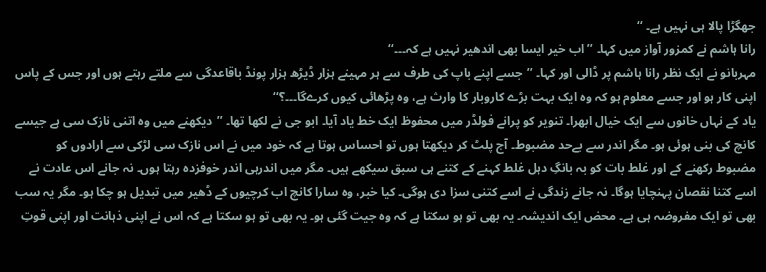جھگڑا پالا ہی نہیں ہے۔ ‘‘
رانا ہاشم نے کمزور آواز میں کہا۔ ’’اب خیر ایسا بھی اندھیر نہیں ہے کہ۔۔۔‘‘
مہربانو نے ایک نظر رانا ہاشم پر ڈالی اور کہا۔ ’’جسے اپنے باپ کی طرف سے ہر مہینے ہزار ڈیڑھ ہزار پونڈ باقاعدگی سے ملتے رہتے ہوں اور جس کے پاس اپنی کار ہو اور جسے معلوم ہو کہ وہ ایک بہت بڑے کاروبار کا وارث ہے، وہ پڑھائی کیوں کرےگا۔۔۔؟‘‘
یاد کے نہاں خانوں سے ایک خیال ابھرا۔ تنویر کو پرانے فولڈر میں محفوظ ایک خط یاد آیا۔ ابو جی نے لکھا تھا۔ ’’دیکھنے میں وہ اتنی نازک سی ہے جیسے کانچ کی بنی ہوئی ہو۔ مگر اندر سے بےحد مضبوط۔ آج پلٹ کر دیکھتا ہوں تو احساس ہوتا ہے کہ خود میں نے اس نازک سی لڑکی سے ارادوں کو مضبوط رکھنے کے اور غلط بات کو بہ بانگِ دہل غلط کہنے کے کتنے ہی سبق سیکھے ہیں۔ مگر میں اندرہی اندر خوفزدہ رہتا ہوں۔ نہ جانے اس عادت نے اسے کتنا نقصان پہنچایا ہوگا۔ نہ جانے زندگی نے اسے کتنی سزا دی ہوگی۔ کیا خبر، وہ سارا کانچ اب کرچیوں کے ڈھیر میں تبدیل ہو چکا ہو۔ مگر یہ سب بھی تو ایک مفروضہ ہی ہے۔ محض ایک اندیشہ۔ یہ بھی تو ہو سکتا ہے کہ وہ جیت گئی ہو۔ یہ بھی تو ہو سکتا ہے کہ اس نے اپنی ذہانت اور اپنی قوتِ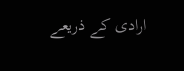ارادی کے ذریعے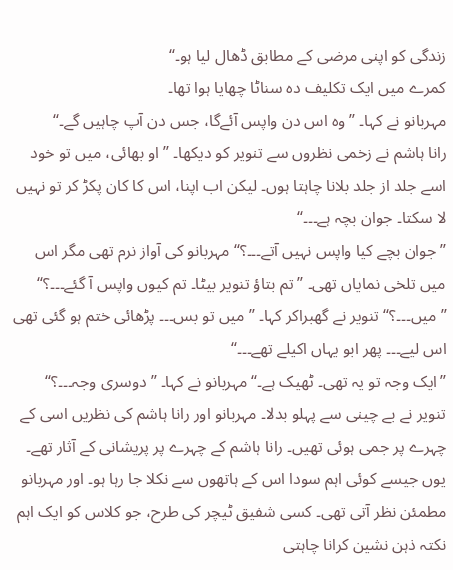زندگی کو اپنی مرضی کے مطابق ڈھال لیا ہو۔‘‘
کمرے میں ایک تکلیف دہ سناٹا چھایا ہوا تھا۔
مہربانو نے کہا۔ ’’وہ اس دن واپس آئےگا، جس دن آپ چاہیں گے۔‘‘
رانا ہاشم نے زخمی نظروں سے تنویر کو دیکھا۔ ’’او بھائی، میں تو خود اسے جلد از جلد بلانا چاہتا ہوں۔ لیکن اب اپنا، اس کا کان پکڑ کر تو نہیں لا سکتا۔ جوان بچہ ہے۔۔۔‘‘
’’جوان بچے کیا واپس نہیں آتے۔۔۔؟‘‘ مہربانو کی آواز نرم تھی مگر اس میں تلخی نمایاں تھی۔ ’’تم بتاؤ تنویر بیٹا۔ تم کیوں واپس آ گئے۔۔۔؟‘‘
’’میں۔۔۔؟‘‘ تنویر نے گھبراکر کہا۔ ’’میں تو بس۔۔۔ پڑھائی ختم ہو گئی تھی اس لیے۔۔۔ پھر ابو یہاں اکیلے تھے۔۔۔‘‘
’’ایک وجہ تو یہ تھی۔ ٹھیک ہے۔‘‘ مہربانو نے کہا۔ ’’دوسری وجہ۔۔۔؟‘‘
تنویر نے بے چینی سے پہلو بدلا۔ مہربانو اور رانا ہاشم کی نظریں اسی کے چہرے پر جمی ہوئی تھیں۔ رانا ہاشم کے چہرے پر پریشانی کے آثار تھے۔ یوں جیسے کوئی اہم سودا اس کے ہاتھوں سے نکلا جا رہا ہو۔ اور مہربانو مطمئن نظر آتی تھی۔ کسی شفیق ٹیچر کی طرح، جو کلاس کو ایک اہم نکتہ ذہن نشین کرانا چاہتی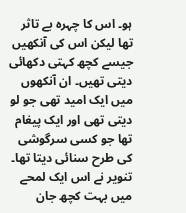ہو۔ اس کا چہرہ بے تاثر تھا لیکن اس کی آنکھیں جیسے کچھ کہتی دکھائی دیتی تھیں۔ ان آنکھوں میں ایک امید تھی جو لو دیتی تھی اور ایک پیغام تھا جو کسی سرگوشی کی طرح سنائی دیتا تھا۔
تنویر نے اس ایک لمحے میں بہت کچھ جان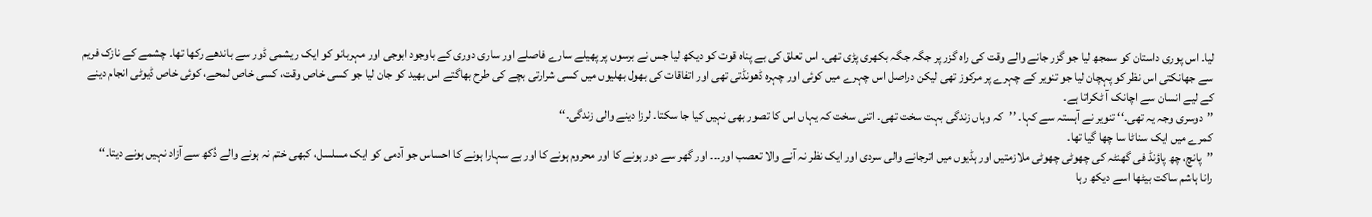لیا۔ اس پوری داستان کو سمجھ لیا جو گزر جانے والے وقت کی راہ گزر پر جگہ جگہ بکھری پڑی تھی۔ اس تعلق کی بے پناہ قوت کو دیکھ لیا جس نے برسوں پر پھیلے سارے فاصلے اور ساری دوری کے باوجود ابوجی اور مہربانو کو ایک ریشمی ڈور سے باندھے رکھا تھا۔ چشمے کے نازک فریم سے جھانکتی اس نظر کو پہچان لیا جو تنویر کے چہرے پر مرکوز تھی لیکن دراصل اس چہرے میں کوئی اور چہرہ ڈھونڈتی تھی اور اتفاقات کی بھول بھلیوں میں کسی شرارتی بچے کی طرح بھاگتے اس بھید کو جان لیا جو کسی خاص وقت، کسی خاص لمحے، کوئی خاص ڈیوٹی انجام دینے کے لیے انسان سے اچانک آ ٹکراتا ہے۔
’’دوسری وجہ یہ تھی۔‘‘ تنویر نے آہستہ سے کہا۔ ’’کہ وہاں زندگی بہت سخت تھی۔ اتنی سخت کہ یہاں اس کا تصور بھی نہیں کیا جا سکتا۔ لرزا دینے والی زندگی۔‘‘
کمرے میں ایک سناٹا سا چھا گیا تھا۔
’’پانچ، چھ پاؤنڈ فی گھنٹہ کی چھوٹی چھوٹی ملازمتیں اور ہڈیوں میں اترجانے والی سردی اور ایک نظر نہ آنے والا تعصب اور۔۔۔ اور گھر سے دور ہونے کا اور محروم ہونے کا اور بے سہارا ہونے کا احساس جو آدمی کو ایک مسلسل، کبھی ختم نہ ہونے والے دُکھ سے آزاد نہیں ہونے دیتا۔‘‘
رانا ہاشم ساکت بیٹھا اسے دیکھ رہا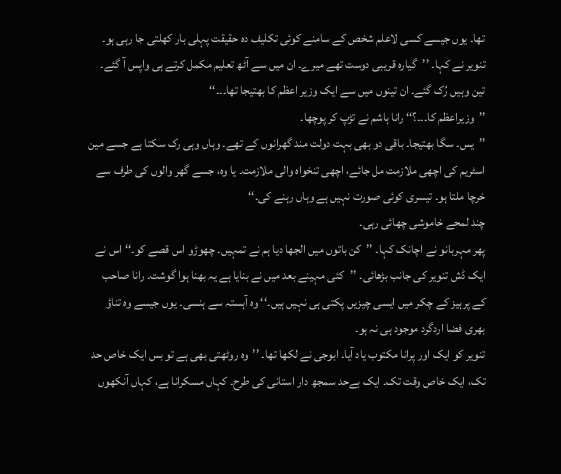تھا۔ یوں جیسے کسی لاعلم شخص کے سامنے کوئی تکلیف دہ حقیقت پہلی بار کھلتی جا رہی ہو۔
تنویر نے کہا۔ ’’گیارہ قریبی دوست تھے میرے۔ ان میں سے آٹھ تعلیم مکمل کرتے ہی واپس آ گئے۔ تین وہیں رُک گئے۔ ان تینوں میں سے ایک وزیر اعظم کا بھتیجا تھا۔۔۔‘‘
’’وزیراعظم کا۔۔۔؟‘‘ رانا ہاشم نے تڑپ کر پوچھا۔
’’یس۔ سگا بھتیجا۔ باقی دو بھی بہت دولت مند گھرانوں کے تھے۔ وہاں وہی رک سکتا ہے جسے مین اسٹریم کی اچھی ملازمت مل جائے، اچھی تنخواہ والی ملازمت۔ یا وہ، جسے گھر والوں کی طرف سے خرچا ملتا ہو۔ تیسری کوئی صورت نہیں ہے وہاں رہنے کی۔‘‘
چند لمحے خاموشی چھائی رہی۔
پھر مہربانو نے اچانک کہا۔ ’’کن باتوں میں الجھا دیا ہم نے تمہیں۔ چھوڑو اس قصے کو۔‘‘ اس نے ایک ڈش تنویر کی جانب بڑھائی۔ ’’کئی مہینے بعد میں نے بنایا ہے یہ بھنا ہوا گوشت۔ رانا صاحب کے پرہیز کے چکر میں ایسی چیزیں پکتی ہی نہیں ہیں۔‘‘ وہ آہستہ سے ہنسی۔ یوں جیسے وہ تناؤ بھری فضا اردگرد موجود ہی نہ ہو۔
تنویر کو ایک اور پرانا مکتوب یاد آیا۔ ابوجی نے لکھا تھا۔ ’’وہ روٹھتی بھی ہے تو بس ایک خاص حد تک، ایک خاص وقت تک۔ ایک بےحد سمجھ دار استانی کی طرح۔ کہاں مسکرانا ہے، کہاں آنکھوں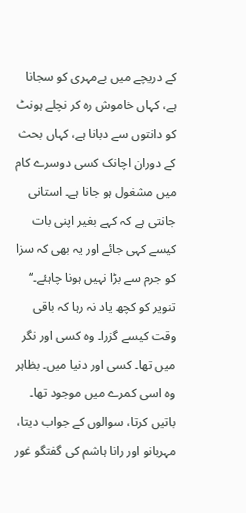کے دریچے میں بےمہری کو سجانا ہے، کہاں خاموش رہ کر نچلے ہونٹ کو دانتوں سے دبانا ہے، کہاں بحث کے دوران اچانک کسی دوسرے کام میں مشغول ہو جانا ہے۔ استانی جانتی ہے کہ کہے بغیر اپنی بات کیسے کہی جائے اور یہ بھی کہ سزا کو جرم سے بڑا نہیں ہونا چاہئے۔‘‘
تنویر کو کچھ یاد نہ رہا کہ باقی وقت کیسے گزرا۔ وہ کسی اور نگر میں تھا۔ کسی اور دنیا میں۔ بظاہر وہ اسی کمرے میں موجود تھا۔ باتیں کرتا، سوالوں کے جواب دیتا، مہربانو اور رانا ہاشم کی گفتگو غور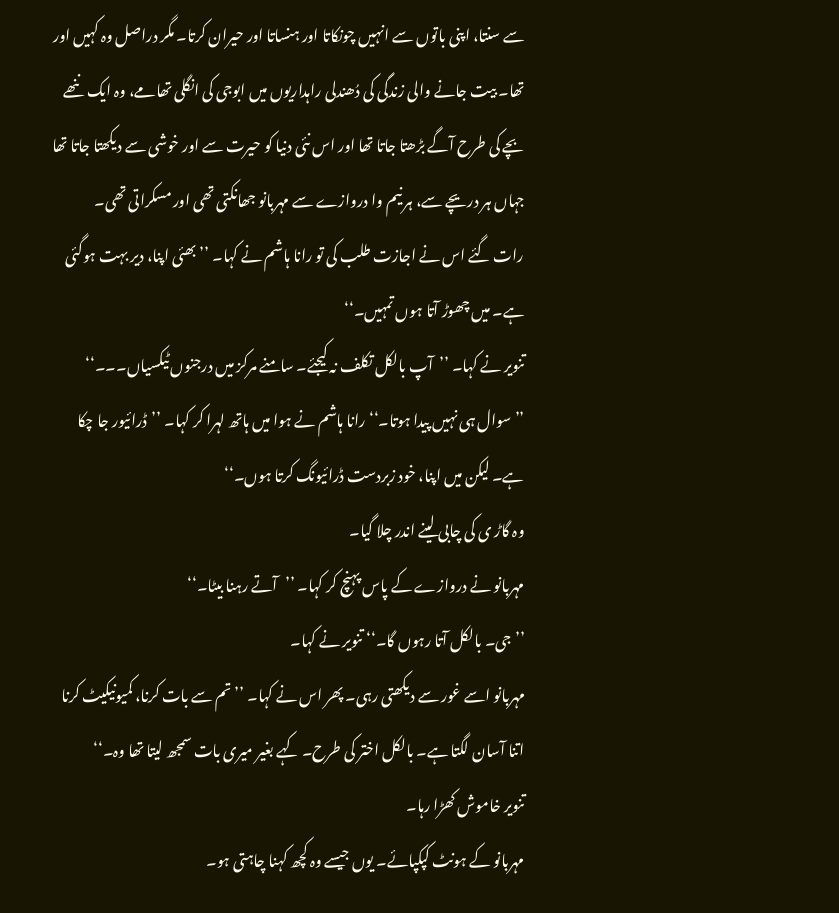سے سنتا، اپنی باتوں سے انہیں چونکاتا اور ہنساتا اور حیران کرتا۔ مگر دراصل وہ کہیں اور تھا۔ بیت جانے والی زندگی کی دُھندلی راہداریوں میں ابوجی کی انگلی تھامے، وہ ایک ننھے بچے کی طرح آگے بڑھتا جاتا تھا اور اس نئی دنیا کو حیرت سے اور خوشی سے دیکھتا جاتا تھا جہاں ہر دریچے سے، ہر نیم وا دروازے سے مہربانو جھانکتی تھی اور مسکراتی تھی۔
رات گئے اس نے اجازت طلب کی تو رانا ہاشم نے کہا۔ ’’بھئی اپنا، دیر بہت ہوگئی ہے۔ میں چھوڑ آتا ہوں تمہیں۔‘‘
تنویر نے کہا۔ ’’آپ بالکل تکلف نہ کیجئے۔ سامنے مرکز میں درجنوں ٹیکسیاں۔۔۔‘‘
’’سوال ہی نہیں پیدا ہوتا۔‘‘ رانا ہاشم نے ہوا میں ہاتھ لہرا کر کہا۔ ’’ڈرائیور جا چکا ہے۔ لیکن میں اپنا، خود زبردست ڈرائیونگ کرتا ہوں۔‘‘
وہ گاڑ ی کی چابی لینے اندر چلا گیا۔
مہربانو نے دروازے کے پاس پہنچ کر کہا۔ ’’آتے رہنا بیٹا۔‘‘
’’جی۔ بالکل آتا رہوں گا۔‘‘ تنویر نے کہا۔
مہربانو اسے غور سے دیکھتی رہی۔ پھر اس نے کہا۔ ’’تم سے بات کرنا، کمیونیکیٹ کرنا اتنا آسان لگتا ہے۔ بالکل اختر کی طرح۔ کہے بغیر میری بات سمجھ لیتا تھا وہ۔‘‘
تنویر خاموش کھڑا رہا۔
مہربانو کے ہونٹ کپکپائے۔ یوں جیسے وہ کچھ کہنا چاہتی ہو۔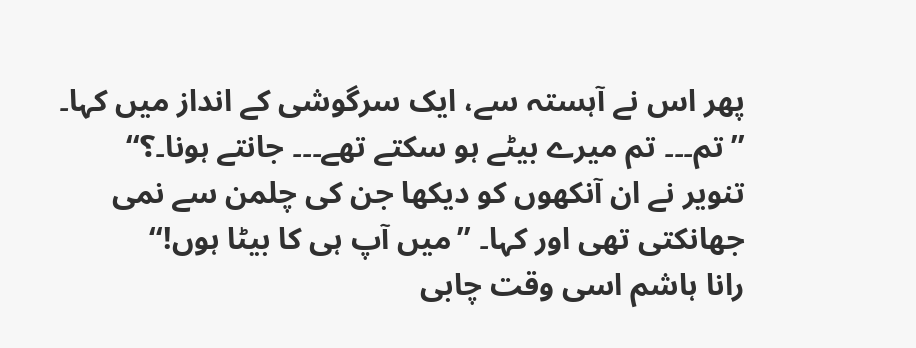پھر اس نے آہستہ سے، ایک سرگوشی کے انداز میں کہا۔ ’’تم۔۔۔ تم میرے بیٹے ہو سکتے تھے۔۔۔ جانتے ہونا۔؟‘‘
تنویر نے ان آنکھوں کو دیکھا جن کی چلمن سے نمی جھانکتی تھی اور کہا۔ ’’میں آپ ہی کا بیٹا ہوں!‘‘
رانا ہاشم اسی وقت چابی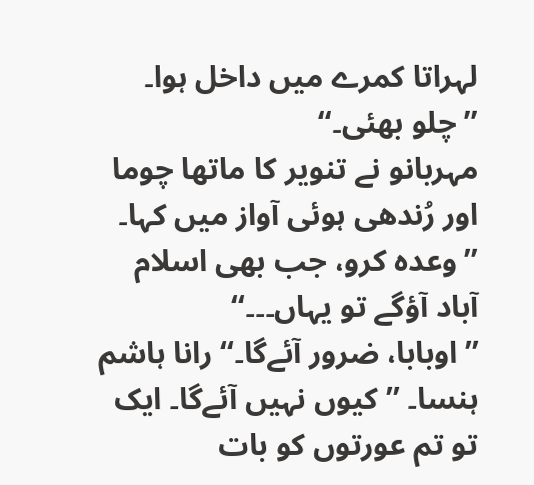لہراتا کمرے میں داخل ہوا۔ ’’چلو بھئی۔‘‘
مہربانو نے تنویر کا ماتھا چوما اور رُندھی ہوئی آواز میں کہا۔ ’’وعدہ کرو، جب بھی اسلام آباد آؤگے تو یہاں۔۔۔‘‘
’’اوبابا، ضرور آئےگا۔‘‘ رانا ہاشم ہنسا۔ ’’کیوں نہیں آئےگا۔ ایک تو تم عورتوں کو بات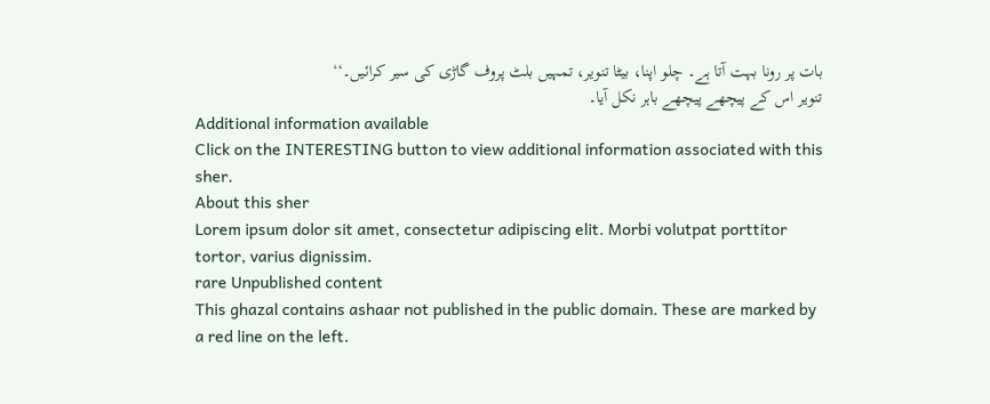بات پر رونا بہت آتا ہے۔ چلو اپنا، بیٹا تنویر، تمہیں بلٹ پروف گاڑی کی سیر کرائیں۔‘‘
تنویر اس کے پیچھے پیچھے باہر نکل آیا۔
Additional information available
Click on the INTERESTING button to view additional information associated with this sher.
About this sher
Lorem ipsum dolor sit amet, consectetur adipiscing elit. Morbi volutpat porttitor tortor, varius dignissim.
rare Unpublished content
This ghazal contains ashaar not published in the public domain. These are marked by a red line on the left.